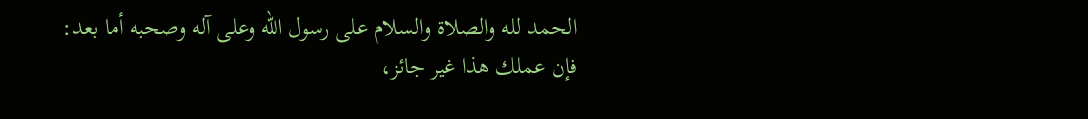الحمد لله والصلاة والسلام على رسول الله وعلى آله وصحبه أما بعد:
فإن عملك هذا غير جائز،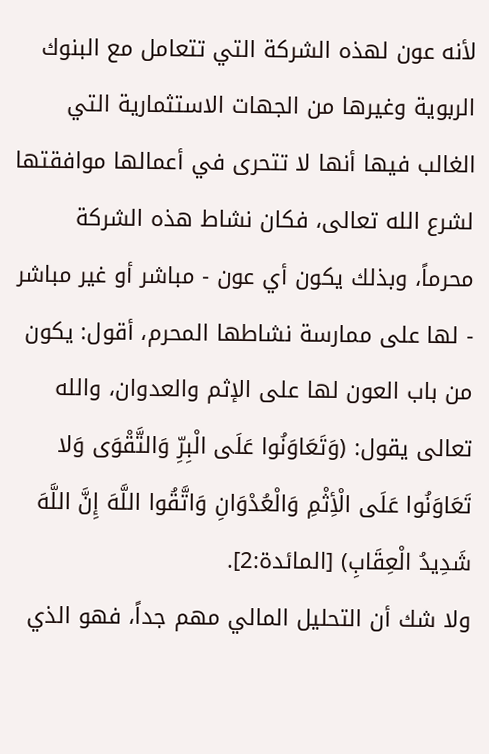لأنه عون لهذه الشركة التي تتعامل مع البنوك الربوية وغيرها من الجهات الاستثمارية التي الغالب فيها أنها لا تتحرى في أعمالها موافقتها لشرع الله تعالى، فكان نشاط هذه الشركة محرماً، وبذلك يكون أي عون - مباشر أو غير مباشر - لها على ممارسة نشاطها المحرم، أقول: يكون من باب العون لها على الإثم والعدوان، والله تعالى يقول: (وَتَعَاوَنُوا عَلَى الْبِرِّ وَالتَّقْوَى وَلا تَعَاوَنُوا عَلَى الْأِثْمِ وَالْعُدْوَانِ وَاتَّقُوا اللَّهَ إِنَّ اللَّهَ شَدِيدُ الْعِقَابِ) [المائدة:2].
ولا شك أن التحليل المالي مهم جداً، فهو الذي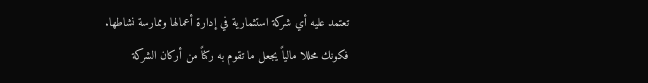تعتمد عليه أي شركة استثمارية في إدارة أعمالها وممارسة نشاطها.
فكونك محللا مالياً يجعل ما تقوم به ركناً من أركان الشركة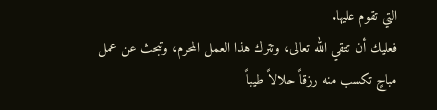التي تقوم عليها.
فعليك أن تتقي الله تعالى، وتترك هذا العمل المحرم، وتبحث عن عمل مباحٍ تكسب منه رزقاً حلالاً طيباً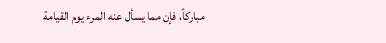مباركاً، فإن مما يسأل عنه المرء يوم القيامة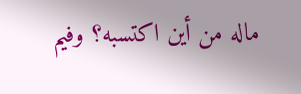ماله من أين اكتسبه؟ وفيم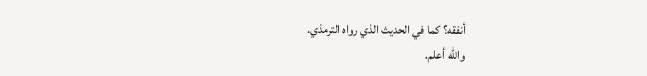أنفقه؟ كما في الحديث الذي رواه الترمذي.
والله أعلم.